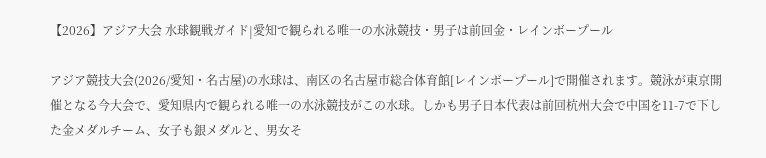【2026】アジア大会 水球観戦ガイド|愛知で観られる唯一の水泳競技・男子は前回金・レインボープール

アジア競技大会(2026/愛知・名古屋)の水球は、南区の名古屋市総合体育館[レインボープール]で開催されます。競泳が東京開催となる今大会で、愛知県内で観られる唯一の水泳競技がこの水球。しかも男子日本代表は前回杭州大会で中国を11-7で下した金メダルチーム、女子も銀メダルと、男女そ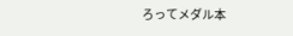ろってメダル本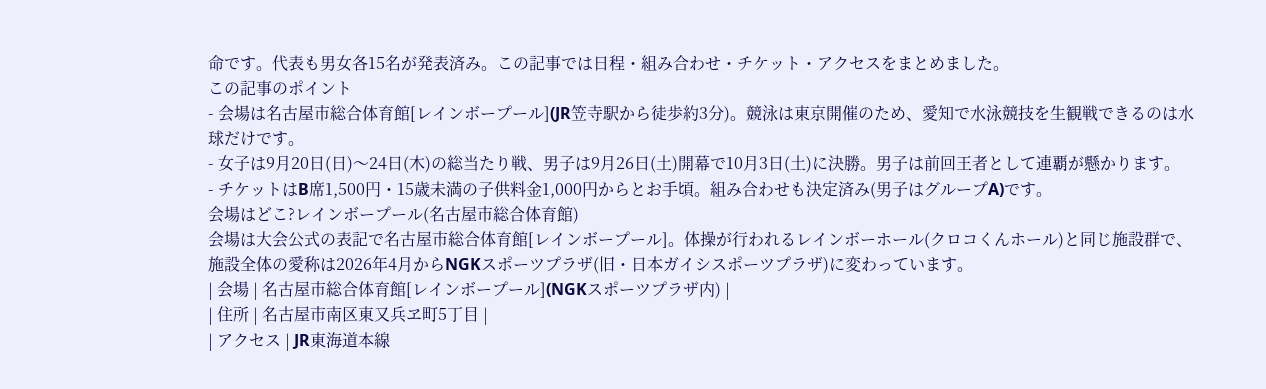命です。代表も男女各15名が発表済み。この記事では日程・組み合わせ・チケット・アクセスをまとめました。
この記事のポイント
- 会場は名古屋市総合体育館[レインボープール](JR笠寺駅から徒歩約3分)。競泳は東京開催のため、愛知で水泳競技を生観戦できるのは水球だけです。
- 女子は9月20日(日)〜24日(木)の総当たり戦、男子は9月26日(土)開幕で10月3日(土)に決勝。男子は前回王者として連覇が懸かります。
- チケットはB席1,500円・15歳未満の子供料金1,000円からとお手頃。組み合わせも決定済み(男子はグループA)です。
会場はどこ?レインボープール(名古屋市総合体育館)
会場は大会公式の表記で名古屋市総合体育館[レインボープール]。体操が行われるレインボーホール(クロコくんホール)と同じ施設群で、施設全体の愛称は2026年4月からNGKスポーツプラザ(旧・日本ガイシスポーツプラザ)に変わっています。
| 会場 | 名古屋市総合体育館[レインボープール](NGKスポーツプラザ内) |
| 住所 | 名古屋市南区東又兵ヱ町5丁目 |
| アクセス | JR東海道本線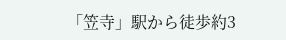「笠寺」駅から徒歩約3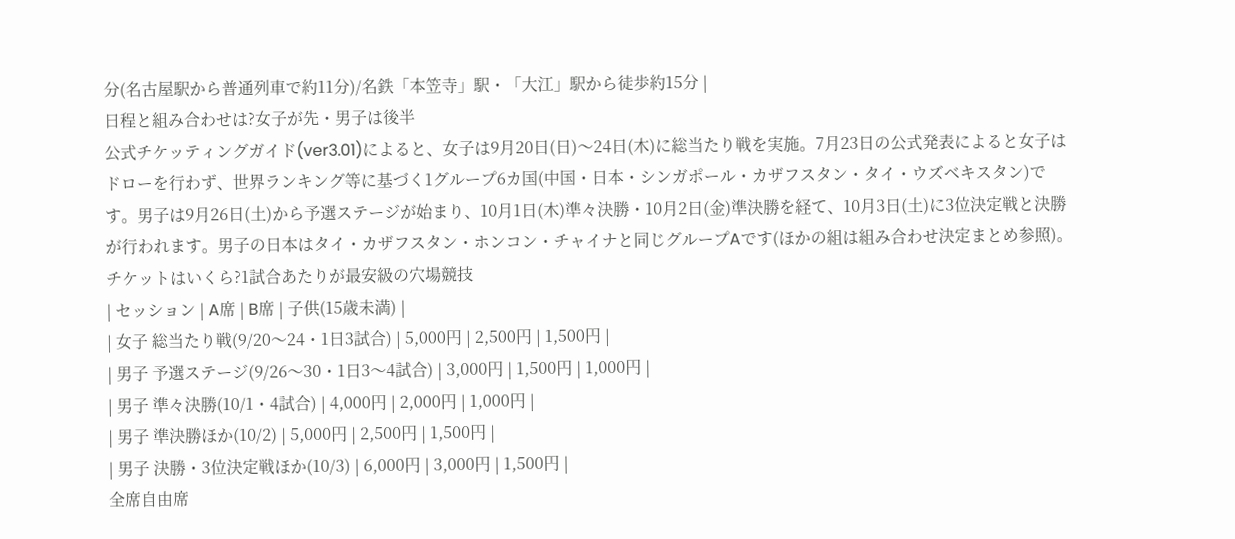分(名古屋駅から普通列車で約11分)/名鉄「本笠寺」駅・「大江」駅から徒歩約15分 |
日程と組み合わせは?女子が先・男子は後半
公式チケッティングガイド(ver3.01)によると、女子は9月20日(日)〜24日(木)に総当たり戦を実施。7月23日の公式発表によると女子はドローを行わず、世界ランキング等に基づく1グループ6カ国(中国・日本・シンガポール・カザフスタン・タイ・ウズベキスタン)です。男子は9月26日(土)から予選ステージが始まり、10月1日(木)準々決勝・10月2日(金)準決勝を経て、10月3日(土)に3位決定戦と決勝が行われます。男子の日本はタイ・カザフスタン・ホンコン・チャイナと同じグループAです(ほかの組は組み合わせ決定まとめ参照)。
チケットはいくら?1試合あたりが最安級の穴場競技
| セッション | A席 | B席 | 子供(15歳未満) |
| 女子 総当たり戦(9/20〜24・1日3試合) | 5,000円 | 2,500円 | 1,500円 |
| 男子 予選ステージ(9/26〜30・1日3〜4試合) | 3,000円 | 1,500円 | 1,000円 |
| 男子 準々決勝(10/1・4試合) | 4,000円 | 2,000円 | 1,000円 |
| 男子 準決勝ほか(10/2) | 5,000円 | 2,500円 | 1,500円 |
| 男子 決勝・3位決定戦ほか(10/3) | 6,000円 | 3,000円 | 1,500円 |
全席自由席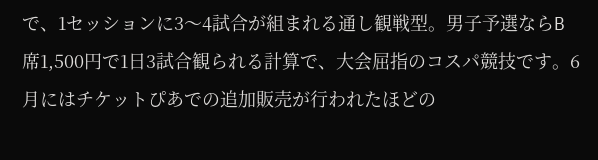で、1セッションに3〜4試合が組まれる通し観戦型。男子予選ならB席1,500円で1日3試合観られる計算で、大会屈指のコスパ競技です。6月にはチケットぴあでの追加販売が行われたほどの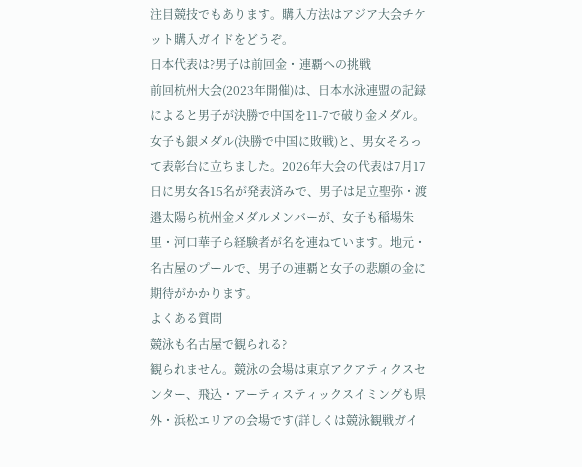注目競技でもあります。購入方法はアジア大会チケット購入ガイドをどうぞ。
日本代表は?男子は前回金・連覇への挑戦
前回杭州大会(2023年開催)は、日本水泳連盟の記録によると男子が決勝で中国を11-7で破り金メダル。女子も銀メダル(決勝で中国に敗戦)と、男女そろって表彰台に立ちました。2026年大会の代表は7月17日に男女各15名が発表済みで、男子は足立聖弥・渡邉太陽ら杭州金メダルメンバーが、女子も稲場朱里・河口華子ら経験者が名を連ねています。地元・名古屋のプールで、男子の連覇と女子の悲願の金に期待がかかります。
よくある質問
競泳も名古屋で観られる?
観られません。競泳の会場は東京アクアティクスセンター、飛込・アーティスティックスイミングも県外・浜松エリアの会場です(詳しくは競泳観戦ガイ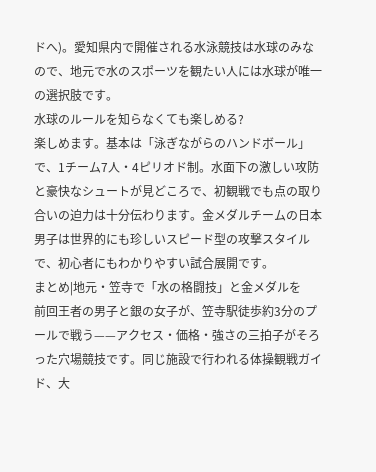ドへ)。愛知県内で開催される水泳競技は水球のみなので、地元で水のスポーツを観たい人には水球が唯一の選択肢です。
水球のルールを知らなくても楽しめる?
楽しめます。基本は「泳ぎながらのハンドボール」で、1チーム7人・4ピリオド制。水面下の激しい攻防と豪快なシュートが見どころで、初観戦でも点の取り合いの迫力は十分伝わります。金メダルチームの日本男子は世界的にも珍しいスピード型の攻撃スタイルで、初心者にもわかりやすい試合展開です。
まとめ|地元・笠寺で「水の格闘技」と金メダルを
前回王者の男子と銀の女子が、笠寺駅徒歩約3分のプールで戦う——アクセス・価格・強さの三拍子がそろった穴場競技です。同じ施設で行われる体操観戦ガイド、大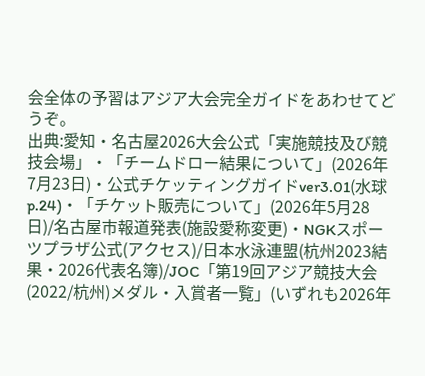会全体の予習はアジア大会完全ガイドをあわせてどうぞ。
出典:愛知・名古屋2026大会公式「実施競技及び競技会場」・「チームドロー結果について」(2026年7月23日)・公式チケッティングガイドver3.01(水球p.24)・「チケット販売について」(2026年5月28日)/名古屋市報道発表(施設愛称変更)・NGKスポーツプラザ公式(アクセス)/日本水泳連盟(杭州2023結果・2026代表名簿)/JOC「第19回アジア競技大会(2022/杭州)メダル・入賞者一覧」(いずれも2026年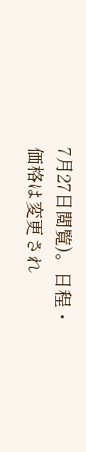7月27日閲覧)。日程・価格は変更され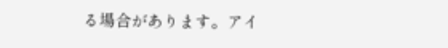る場合があります。アイ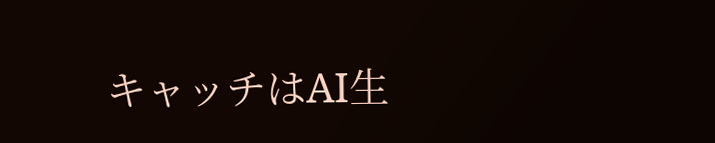キャッチはAI生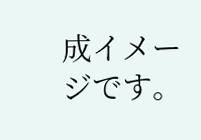成イメージです。